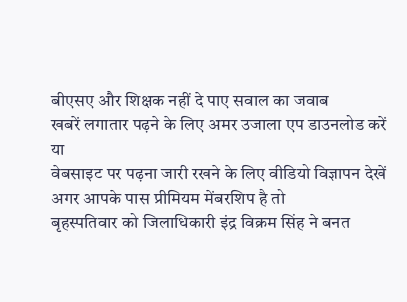बीएसए और शिक्षक नहीं दे पाए सवाल का जवाब
खबरें लगातार पढ़ने के लिए अमर उजाला एप डाउनलोड करें
या
वेबसाइट पर पढ़ना जारी रखने के लिए वीडियो विज्ञापन देखें
अगर आपके पास प्रीमियम मेंबरशिप है तो
बृहस्पतिवार को जिलाधिकारी इंद्र विक्रम सिंह ने बनत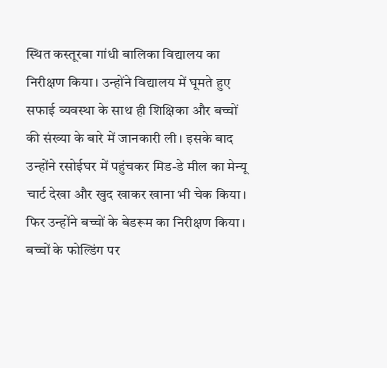स्थित कस्तूरबा गांधी बालिका विद्यालय का निरीक्षण किया। उन्होंने विद्यालय में घूमते हुए सफाई व्यवस्था के साथ ही शिक्षिका और बच्चों की संख्या के बारे में जानकारी ली। इसके बाद उन्होंने रसोईघर में पहुंचकर मिड-डे मील का मेन्यू चार्ट देखा और खुद खाकर खाना भी चेक किया। फिर उन्होंने बच्चों के बेडरूम का निरीक्षण किया। बच्चों के फोल्डिंग पर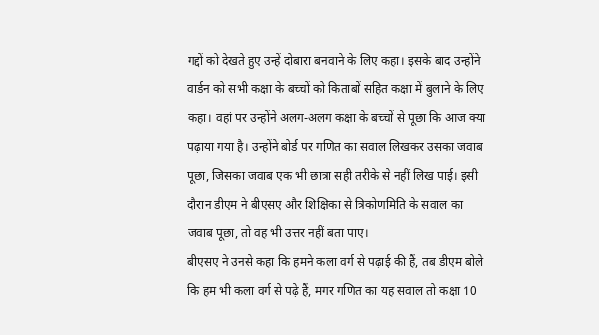गद्दों को देखते हुए उन्हें दोबारा बनवाने के लिए कहा। इसके बाद उन्होंने वार्डन को सभी कक्षा के बच्चों को किताबों सहित कक्षा में बुलाने के लिए कहा। वहां पर उन्होंने अलग-अलग कक्षा के बच्चों से पूछा कि आज क्या पढ़ाया गया है। उन्होंने बोर्ड पर गणित का सवाल लिखकर उसका जवाब पूछा, जिसका जवाब एक भी छात्रा सही तरीके से नहीं लिख पाई। इसी दौरान डीएम ने बीएसए और शिक्षिका से त्रिकोणमिति के सवाल का जवाब पूछा, तो वह भी उत्तर नहीं बता पाए।
बीएसए ने उनसे कहा कि हमने कला वर्ग से पढ़ाई की हैं, तब डीएम बोले कि हम भी कला वर्ग से पढ़े हैं, मगर गणित का यह सवाल तो कक्षा 10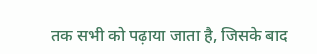तक सभी को पढ़ाया जाता है, जिसके बाद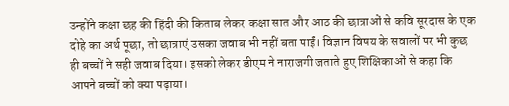उन्होंने कक्षा छह की हिंदी की किताब लेकर कक्षा सात और आठ की छात्राओं से कवि सूरदास के एक दोहे का अर्थ पूछा, तो छात्राएं उसका जवाब भी नहीं बता पाईं। विज्ञान विषय के सवालों पर भी कुछ ही बच्चों ने सही जवाब दिया। इसको लेकर डीएम ने नाराजगी जताते हुए शिक्षिकाओं से कहा कि आपने बच्चों को क्या पढ़ाया।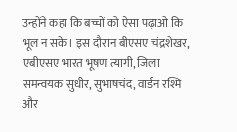उन्होंने कहा कि बच्चों को ऐसा पढ़ाओ कि भूल न सके। इस दौरान बीएसए चंद्रशेखर, एबीएसए भारत भूषण त्यागी, जिला समन्वयक सुधीर, सुभाषचंद, वार्डन रश्मि और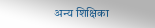अन्य शिक्षिका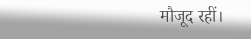मौजूद रहीं।